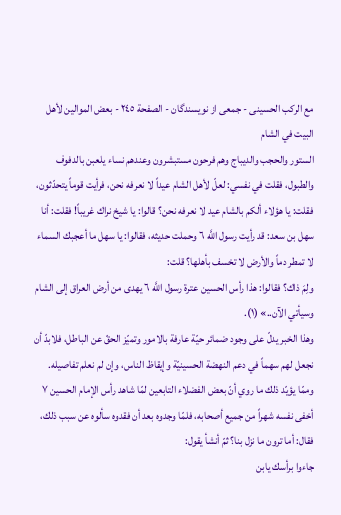مع الركب الحسينى - جمعی از نویسندگان - الصفحة ٢٤٥ - بعض الموالين لأهل البيت في الشام
الستور والحجب والديباج وهم فرحون مستبشرون وعندهم نساء يلعبن بالدفوف والطبول، فقلت في نفسي: لعلّ لأهل الشام عيداً لا نعرفه نحن، فرأيت قوماً يتحدّثون، فقلت: يا هؤلاء ألكم بالشام عيد لا نعرفه نحن؟ قالوا: يا شيخ نراك غريباً! فقلت: أنا سهل بن سعد: قد رأيت رسول اللَّه ٦ وحملت حديثه، فقالوا: يا سهل ما أعجبك السماء لا تمطر دماً والأرض لا تخسف بأهلها؟ قلت:
ولِمَ ذاك؟ فقالوا: هذا رأس الحسين عترة رسول اللَّه ٦ يهدى من أرض العراق إلى الشام وسيأتي الآن..» (١).
وهذا الخبر يدلّ على وجود ضمائر حيّة عارفة بالامور وتميّز الحقّ عن الباطل، فلابدّ أن نجعل لهم سهماً في دعم النهضة الحسينيّة وإيقاظ الناس، وإن لم نعلم تفاصيله.
وممّا يؤيّد ذلك ما روي أنّ بعض الفضلاء التابعين لمّا شاهد رأس الإمام الحسين ٧ أخفى نفسه شهراً من جميع أصحابه، فلمّا وجدوه بعد أن فقدوه سألوه عن سبب ذلك، فقال: أما ترون ما نزل بنا؟ ثمّ أنشأ يقول:
جاءوا برأسك يابن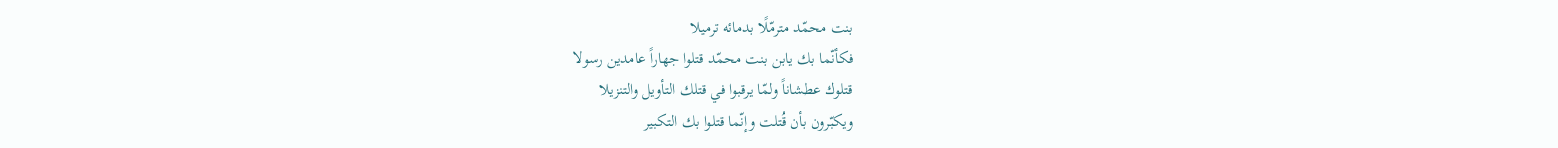بنت محمّد مترمّلًا بدمائه ترميلا
فكأنّما بك يابن بنت محمّد قتلوا جهاراً عامدين رسولا
قتلوك عطشاناً ولمّا يرقبوا في قتلك التأويل والتنزيلا
ويكبّرون بأن قُتلت وإنّما قتلوا بك التكبير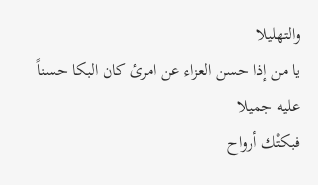والتهليلا
يا من إذا حسن العزاء عن امرئ كان البكا حسناً عليه جميلا
فبكتْك أرواح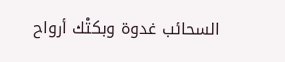السحائب غدوة وبكتْك أرواح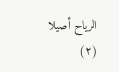الرياح أصيلا (٢)